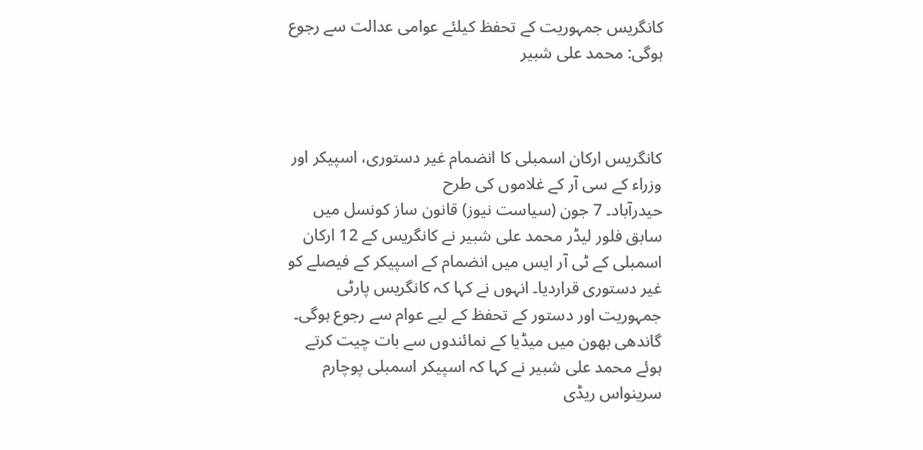کانگریس جمہوریت کے تحفظ کیلئے عوامی عدالت سے رجوع ہوگی: محمد علی شبیر



کانگریس ارکان اسمبلی کا انضمام غیر دستوری، اسپیکر اور وزراء کے سی آر کے غلاموں کی طرح
حیدرآباد۔ 7 جون (سیاست نیوز) قانون ساز کونسل میں سابق فلور لیڈر محمد علی شبیر نے کانگریس کے 12 ارکان اسمبلی کے ٹی آر ایس میں انضمام کے اسپیکر کے فیصلے کو غیر دستوری قراردیا۔ انہوں نے کہا کہ کانگریس پارٹی جمہوریت اور دستور کے تحفظ کے لیے عوام سے رجوع ہوگی۔ گاندھی بھون میں میڈیا کے نمائندوں سے بات چیت کرتے ہوئے محمد علی شبیر نے کہا کہ اسپیکر اسمبلی پوچارم سرینواس ریڈی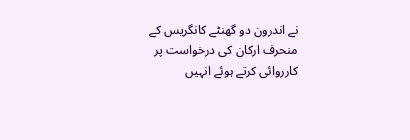نے اندرون دو گھنٹے کانگریس کے منحرف ارکان کی درخواست پر کارروائی کرتے ہوئے انہیں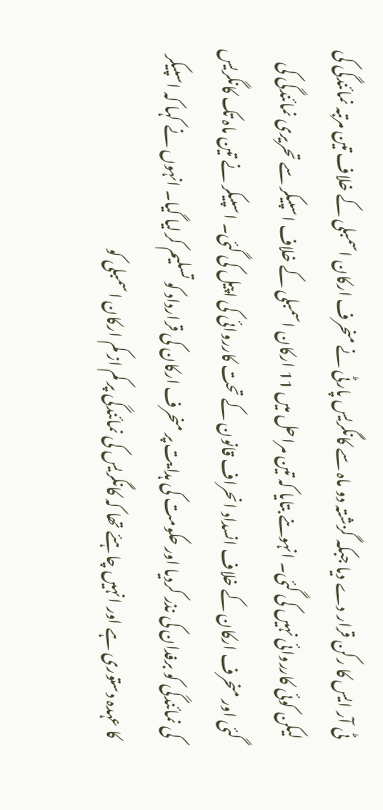ٹی آر ایس کا رکن قرار دے دیا جبکہ گزشتہ دو ماہ سے کانگریس پارٹی نے منحرف ارکان اسمبلی کے خلاف تین مرتبہ نمائندگی کی لیکن کوئی کارروائی نہیں کی گئی۔ انہوںنے بتایا کہ تین مراحل میں 11 ارکان اسمبلی کے خلاف اسپیکر سے تحریری نمائندگی کی گئی اور منحرف ارکان کے خلاف انسداد انحراف قانون کے تحت کارروائی کی اپیل کی گئی۔ اسپیکر نے تین ماہ تک کانگریس کی نمائندگی کو برفدان کی نذر کردیا اور حکومت کی ہدایت پر منحرف ارکان کی قرارداد کو تسلیم کرلیا گیا۔ انہوں نے کہا کہ اسپیکر کا عہدہ دستوری ہے اور انہیں چاہئے تھا کہ کانگریس کی نمائندگی پر کم از کم ارکان اسمبلی کو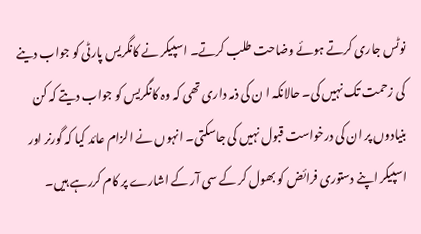نوٹس جاری کرتے ہوئے وضاحت طلب کرتے۔ اسپیکر نے کانگریس پارٹی کو جواب دینے کی زحمت تک نہیں کی۔ حالانکہ ا ن کی ذمہ داری تھی کہ وہ کانگریس کو جواب دیتے کہ کن بنیادوں پر ان کی درخواست قبول نہیں کی جاسکتی۔ انہوں نے الزام عائد کیا کہ گورنر اور اسپیکر اپنے دستوری فرائض کو بھول کر کے سی آر کے اشارے پر کام کررہے ہیں۔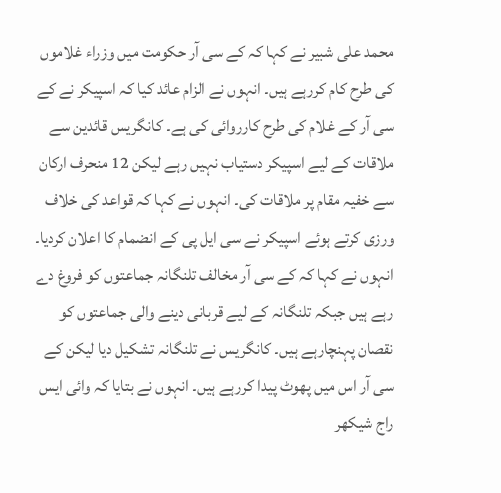محمد علی شبیر نے کہا کہ کے سی آر حکومت میں وزراء غلاموں کی طرح کام کررہے ہیں۔ انہوں نے الزام عائد کیا کہ اسپیکر نے کے سی آر کے غلام کی طرح کارروائی کی ہے۔ کانگریس قائدین سے ملاقات کے لیے اسپیکر دستیاب نہیں رہے لیکن 12 منحرف ارکان سے خفیہ مقام پر ملاقات کی۔ انہوں نے کہا کہ قواعد کی خلاف ورزی کرتے ہوئے اسپیکر نے سی ایل پی کے انضمام کا اعلان کردیا۔ انہوں نے کہا کہ کے سی آر مخالف تلنگانہ جماعتوں کو فروغ دے رہے ہیں جبکہ تلنگانہ کے لیے قربانی دینے والی جماعتوں کو نقصان پہنچارہے ہیں۔ کانگریس نے تلنگانہ تشکیل دیا لیکن کے سی آر اس میں پھوٹ پیدا کررہے ہیں۔ انہوں نے بتایا کہ وائی ایس راج شیکھر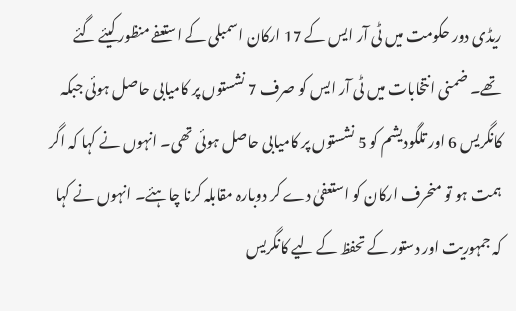ریڈی دور حکومت میں ٹی آر ایس کے 17 ارکان اسمبلی کے استعفے منظور کیئے گئے تھے۔ ضمنی انتخابات میں ٹی آر ایس کو صرف 7 نشستوں پر کامیابی حاصل ہوئی جبکہ کانگریس 6 اور تلگودیشم کو 5 نشستوں پر کامیابی حاصل ہوئی تھی۔ انہوں نے کہا کہ اگر ہمت ہو تو منحرف ارکان کو استعفیٰ دے کر دوبارہ مقابلہ کرنا چاہئے۔ انہوں نے کہا کہ جمہوریت اور دستور کے تحفظ کے لیے کانگریس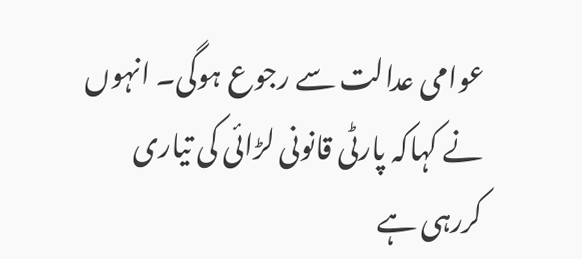عوامی عدالت سے رجوع ہوگی۔ انہوں نے کہاکہ پارٹی قانونی لڑائی کی تیاری کررہی ہے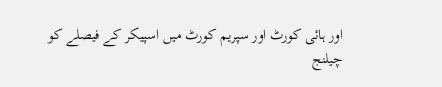اور ہائی کورٹ اور سپریم کورٹ میں اسپیکر کے فیصلے کو چیلنج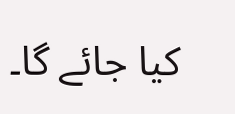کیا جائے گا۔